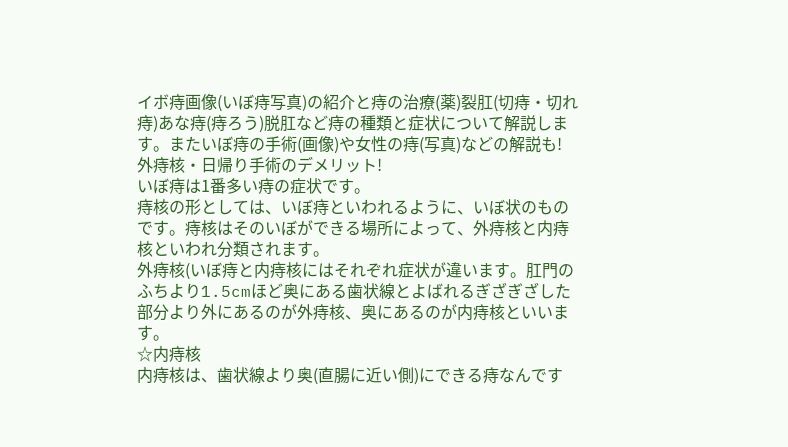イボ痔画像(いぼ痔写真)の紹介と痔の治療(薬)裂肛(切痔・切れ痔)あな痔(痔ろう)脱肛など痔の種類と症状について解説します。またいぼ痔の手術(画像)や女性の痔(写真)などの解説も!
外痔核・日帰り手術のデメリット!
いぼ痔は1番多い痔の症状です。
痔核の形としては、いぼ痔といわれるように、いぼ状のものです。痔核はそのいぼができる場所によって、外痔核と内痔核といわれ分類されます。
外痔核(いぼ痔と内痔核にはそれぞれ症状が違います。肛門のふちより1.5cmほど奥にある歯状線とよばれるぎざぎざした部分より外にあるのが外痔核、奥にあるのが内痔核といいます。
☆内痔核
内痔核は、歯状線より奥(直腸に近い側)にできる痔なんです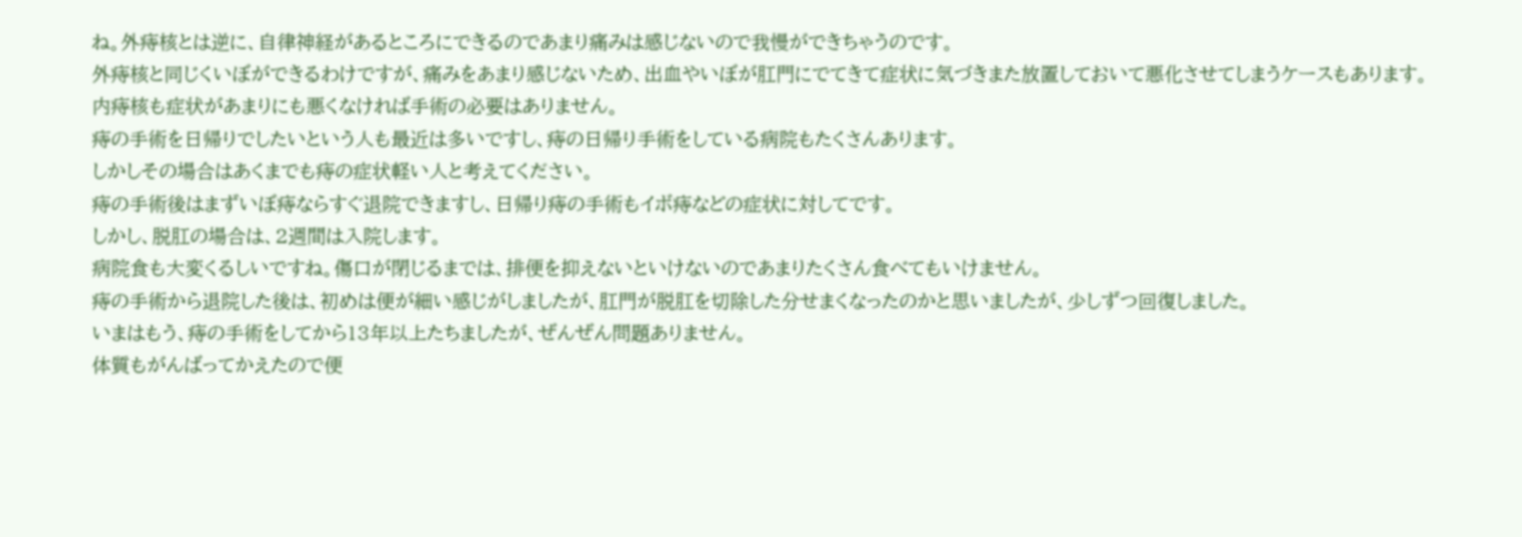ね。外痔核とは逆に、自律神経があるところにできるのであまり痛みは感じないので我慢ができちゃうのです。
外痔核と同じくいぼができるわけですが、痛みをあまり感じないため、出血やいぼが肛門にでてきて症状に気づきまた放置しておいて悪化させてしまうケースもあります。
内痔核も症状があまりにも悪くなければ手術の必要はありません。
痔の手術を日帰りでしたいという人も最近は多いですし、痔の日帰り手術をしている病院もたくさんあります。
しかしその場合はあくまでも痔の症状軽い人と考えてください。
痔の手術後はまずいぼ痔ならすぐ退院できますし、日帰り痔の手術もイボ痔などの症状に対してです。
しかし、脱肛の場合は、2週間は入院します。
病院食も大変くるしいですね。傷口が閉じるまでは、排便を抑えないといけないのであまりたくさん食べてもいけません。
痔の手術から退院した後は、初めは便が細い感じがしましたが、肛門が脱肛を切除した分せまくなったのかと思いましたが、少しずつ回復しました。
いまはもう、痔の手術をしてから13年以上たちましたが、ぜんぜん問題ありません。
体質もがんばってかえたので便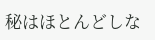秘はほとんどしな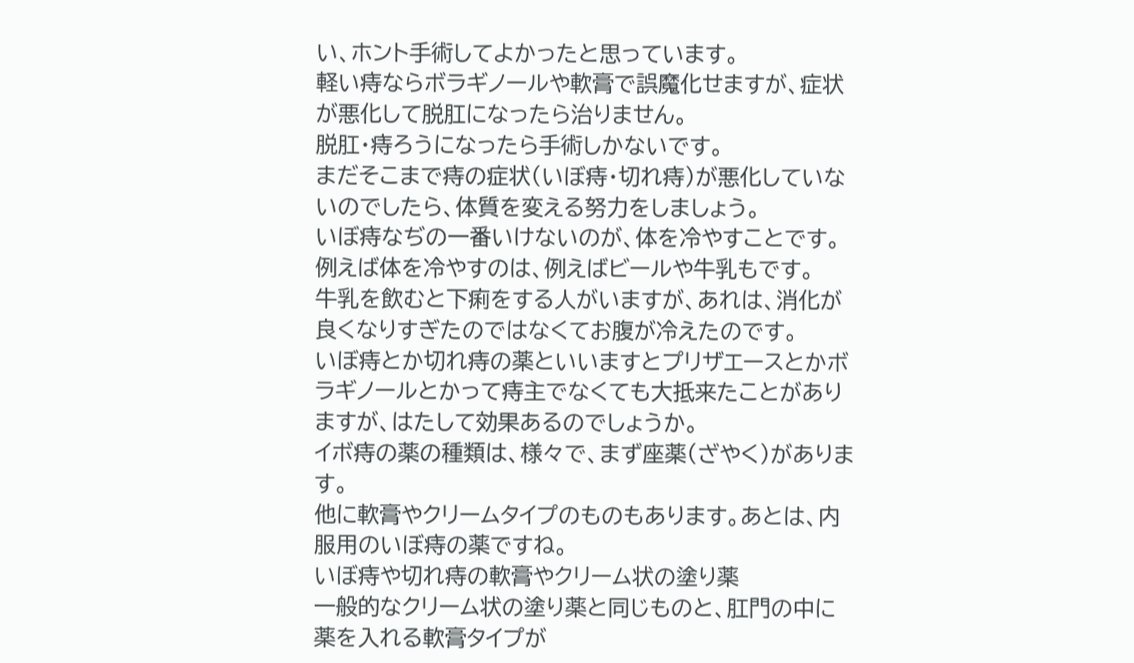い、ホント手術してよかったと思っています。
軽い痔ならボラギノールや軟膏で誤魔化せますが、症状が悪化して脱肛になったら治りません。
脱肛・痔ろうになったら手術しかないです。
まだそこまで痔の症状(いぼ痔・切れ痔)が悪化していないのでしたら、体質を変える努力をしましょう。
いぼ痔なぢの一番いけないのが、体を冷やすことです。
例えば体を冷やすのは、例えばビールや牛乳もです。
牛乳を飲むと下痢をする人がいますが、あれは、消化が良くなりすぎたのではなくてお腹が冷えたのです。
いぼ痔とか切れ痔の薬といいますとプリザエースとかボラギノールとかって痔主でなくても大抵来たことがありますが、はたして効果あるのでしょうか。
イボ痔の薬の種類は、様々で、まず座薬(ざやく)があります。
他に軟膏やクリームタイプのものもあります。あとは、内服用のいぼ痔の薬ですね。
いぼ痔や切れ痔の軟膏やクリーム状の塗り薬
一般的なクリーム状の塗り薬と同じものと、肛門の中に薬を入れる軟膏タイプが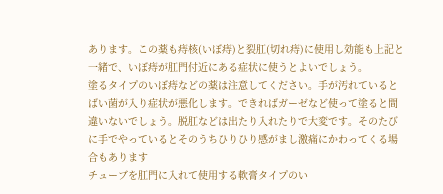あります。この薬も痔核(いぼ痔)と裂肛(切れ痔)に使用し効能も上記と一緒で、いぼ痔が肛門付近にある症状に使うとよいでしょう。
塗るタイプのいぼ痔などの薬は注意してください。手が汚れているとばい菌が入り症状が悪化します。できればガーゼなど使って塗ると間違いないでしょう。脱肛などは出たり入れたりで大変です。そのたびに手でやっているとそのうちひりひり感がまし激痛にかわってくる場合もあります
チューブを肛門に入れて使用する軟膏タイプのい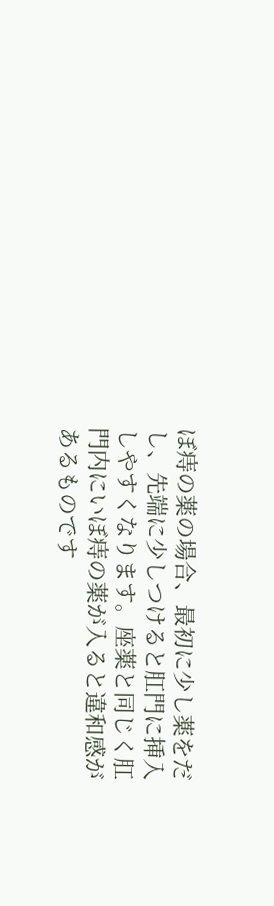ぼ痔の薬の場合、最初に少し薬をだし、先端に少しつけると肛門に挿入しやすくなります。座薬と同じく肛門内にいぼ痔の薬が入ると違和感があるものです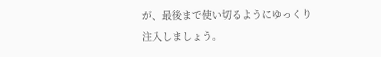が、最後まで使い切るようにゆっくり注入しましょう。